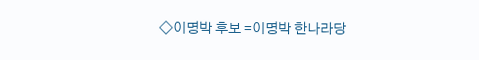◇이명박 후보 =이명박 한나라당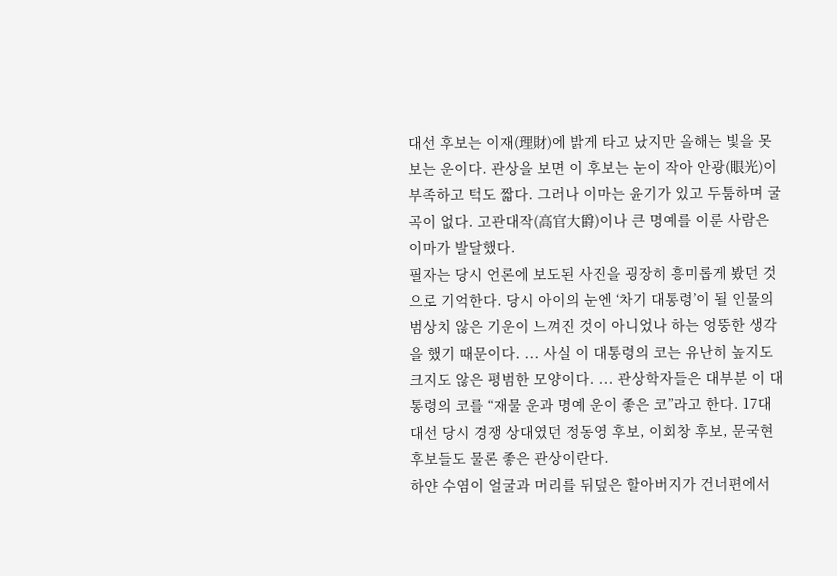대선 후보는 이재(理財)에 밝게 타고 났지만 올해는 빛을 못 보는 운이다. 관상을 보면 이 후보는 눈이 작아 안광(眼光)이 부족하고 턱도 짧다. 그러나 이마는 윤기가 있고 두툼하며 굴곡이 없다. 고관대작(高官大爵)이나 큰 명예를 이룬 사람은 이마가 발달했다.
필자는 당시 언론에 보도된 사진을 굉장히 흥미롭게 봤던 것으로 기억한다. 당시 아이의 눈엔 ‘차기 대통령’이 될 인물의 범상치 않은 기운이 느껴진 것이 아니었나 하는 엉뚱한 생각을 했기 때문이다. ... 사실 이 대통령의 코는 유난히 높지도 크지도 않은 평범한 모양이다. ... 관상학자들은 대부분 이 대통령의 코를 “재물 운과 명예 운이 좋은 코”라고 한다. 17대 대선 당시 경쟁 상대였던 정동영 후보, 이회창 후보, 문국현 후보들도 물론 좋은 관상이란다.
하얀 수염이 얼굴과 머리를 뒤덮은 할아버지가 건너편에서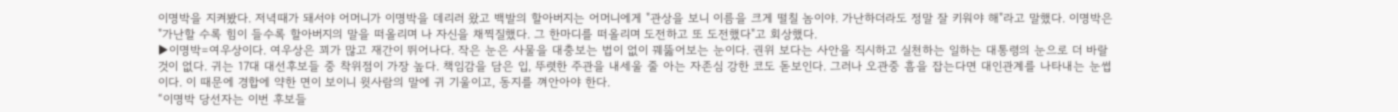이명박을 지켜봤다. 저녁때가 돼서야 어머니가 이명박을 데리러 왔고 백발의 할아버지는 어머니에게 "관상을 보니 이름을 크게 떨칠 놈이야. 가난하더라도 정말 잘 키워야 해"라고 말했다. 이명박은 "가난할 수록 힘이 들수록 할아버지의 말을 떠올리며 나 자신을 채찍질했다. 그 한마디를 떠올리며 도전하고 또 도전했다"고 회상했다.
▶이명박=여우상이다. 여우상은 꾀가 많고 재간이 뛰어나다. 작은 눈은 사물을 대충보는 법이 없이 꿰뚫어보는 눈이다. 권위 보다는 사안을 직시하고 실천하는 일하는 대통령의 눈으로 더 바랄 것이 없다. 귀는 17대 대선후보들 중 착위점이 가장 높다. 책임감을 담은 입, 뚜렷한 주관을 내세울 줄 아는 자존심 강한 코도 돋보인다. 그러나 오관중 흠을 잡는다면 대인관계를 나타내는 눈썹이다. 이 때문에 경합에 약한 면이 보이니 윗사람의 말에 귀 기울이고, 동지를 껴안아야 한다.
“이명박 당선자는 이번 후보들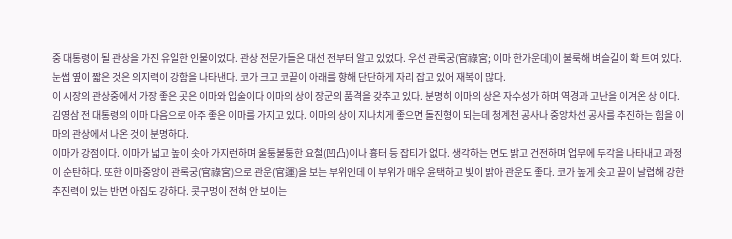중 대통령이 될 관상을 가진 유일한 인물이었다. 관상 전문가들은 대선 전부터 알고 있었다. 우선 관록궁(官祿宮; 이마 한가운데)이 불룩해 벼슬길이 확 트여 있다. 눈썹 옆이 짧은 것은 의지력이 강함을 나타낸다. 코가 크고 코끝이 아래를 향해 단단하게 자리 잡고 있어 재복이 많다.
이 시장의 관상중에서 가장 좋은 곳은 이마와 입술이다 이마의 상이 장군의 품격을 갖추고 있다. 분명히 이마의 상은 자수성가 하며 역경과 고난을 이겨온 상 이다. 김영삼 전 대통령의 이마 다음으로 아주 좋은 이마를 가지고 있다. 이마의 상이 지나치게 좋으면 돌진형이 되는데 청계천 공사나 중앙차선 공사를 추진하는 힘을 이마의 관상에서 나온 것이 분명하다.
이마가 강점이다. 이마가 넓고 높이 솟아 가지런하며 울퉁불퉁한 요철(凹凸)이나 흉터 등 잡티가 없다. 생각하는 면도 밝고 건전하며 업무에 두각을 나타내고 과정이 순탄하다. 또한 이마중앙이 관록궁(官祿宮)으로 관운(官運)을 보는 부위인데 이 부위가 매우 윤택하고 빛이 밝아 관운도 좋다. 코가 높게 솟고 끝이 날렵해 강한 추진력이 있는 반면 아집도 강하다. 콧구멍이 전혀 안 보이는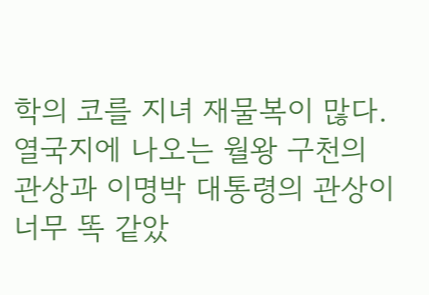학의 코를 지녀 재물복이 많다.
열국지에 나오는 월왕 구천의 관상과 이명박 대통령의 관상이 너무 똑 같았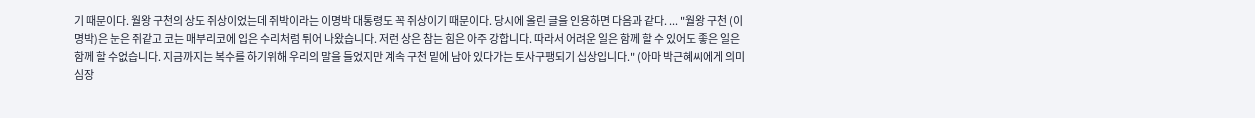기 때문이다. 월왕 구천의 상도 쥐상이었는데 쥐박이라는 이명박 대통령도 꼭 쥐상이기 때문이다. 당시에 올린 글을 인용하면 다음과 같다. ... "월왕 구천 (이명박)은 눈은 쥐같고 코는 매부리코에 입은 수리처럼 튀어 나왔습니다. 저런 상은 참는 힘은 아주 강합니다. 따라서 어려운 일은 함께 할 수 있어도 좋은 일은 함께 할 수없습니다. 지금까지는 복수를 하기위해 우리의 말을 들었지만 계속 구천 밑에 남아 있다가는 토사구팽되기 십상입니다." (아마 박근혜씨에게 의미심장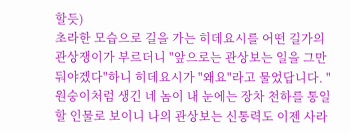할듯)
초라한 모습으로 길을 가는 히데요시를 어떤 길가의 관상쟁이가 부르더니 "앞으로는 관상보는 일을 그만 둬야겠다"하니 히데요시가 "왜요"라고 물었답니다. "원숭이처럼 생긴 네 놈이 내 눈에는 장차 천하를 통일할 인물로 보이니 나의 관상보는 신통력도 이젠 사라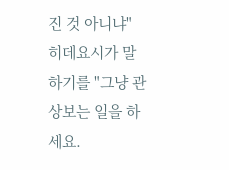진 것 아니냐" 히데요시가 말하기를 "그냥 관상보는 일을 하세요.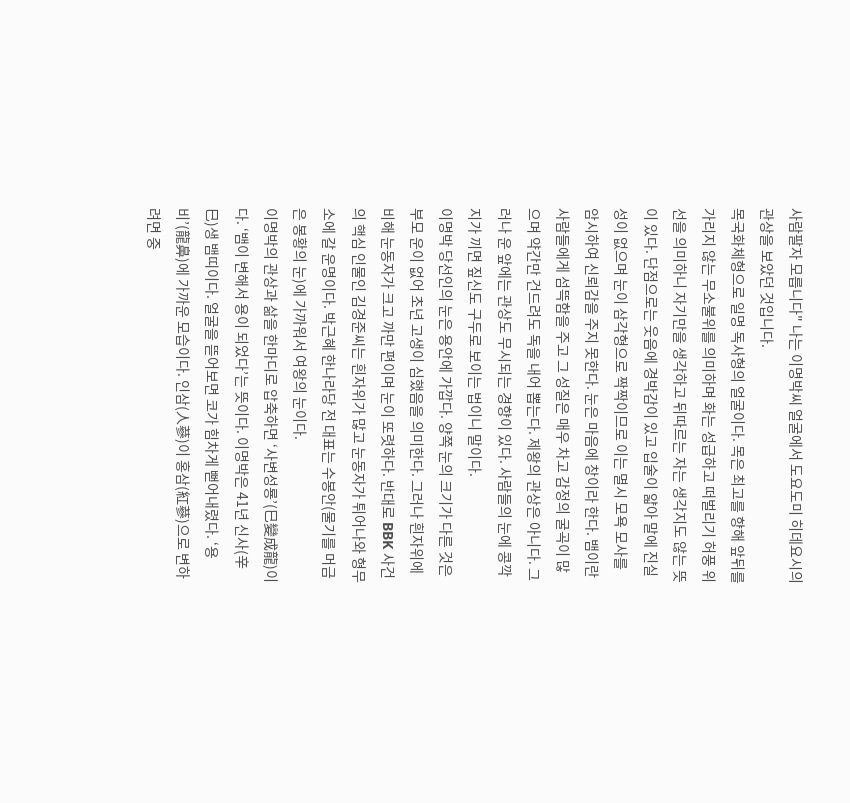사람팔자 모릅니다" 나는 이명박씨 얼굴에서 도요도미 히데요시의 관상을 보았던 것입니다.
목국화체형으로 일명 독사형의 얼굴이다. 목은 최고를 향해 앞뒤를 가리지 않는 무소불위를 의미하며 화는 성급하고 떠벌리기 허풍 위선을 의미하니 자기만을 생각하고 뒤따르는 자는 생각지도 않는 뜻이 있다. 단점으로는 웃음에 경박감이 있고 입술이 얇아 말에 진실성이 없으며 눈이 삼각형으로 짝짝이므로 이는 멸시 모욕 모사를 암시하여 신뢰감을 주지 못한다. 눈은 마음에 창이라 한다. 뱀이란 사람들에게 섬뜩함을 주고 그 성질은 매우 차고 감정의 굴곡이 많으며 약간만 건드려도 독을 내어 뽑는다. 제왕의 관상은 아니다. 그러나 운 앞에는 관상도 무시되는 경향이 있다. 사람들의 눈에 콩깍지가 끼면 짚신도 구두로 보이는 법이니 말이다.
이명박 당선인의 눈은 용안에 가깝다. 양쪽 눈의 크기가 다른 것은 부모 운이 없어 초년 고생이 심했음을 의미한다. 그러나 흰자위에 비해 눈동자가 크고 까만 편이며 눈이 또렷하다. 반대로 BBK 사건의 핵심 인물인 김경준씨는 흰자위가 많고 눈동자가 튀어나와 형무소에 갈 운명이다. 박근혜 한나라당 전 대표는 수봉안(물기를 머금은 봉황의 눈)에 가까워서 여왕의 눈이다.
이명박의 관상과 삶을 한마디로 압축하면 ‘사변성룡’(巳變成龍)이다. ‘뱀이 변해서 용이 되었다’는 뜻이다. 이명박은 41년 신사(辛巳)생 뱀띠이다. 얼굴을 뜯어보면 코가 힘차게 뻗어내렸다. ‘용비’(龍鼻)에 가까운 모습이다. 인삼(人蔘)이 홍삼(紅蔘)으로 변하려면 중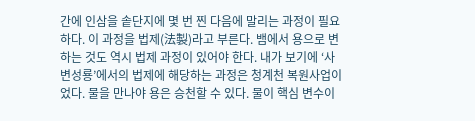간에 인삼을 솥단지에 몇 번 찐 다음에 말리는 과정이 필요하다. 이 과정을 법제(法製)라고 부른다. 뱀에서 용으로 변하는 것도 역시 법제 과정이 있어야 한다. 내가 보기에 ‘사변성룡’에서의 법제에 해당하는 과정은 청계천 복원사업이었다. 물을 만나야 용은 승천할 수 있다. 물이 핵심 변수이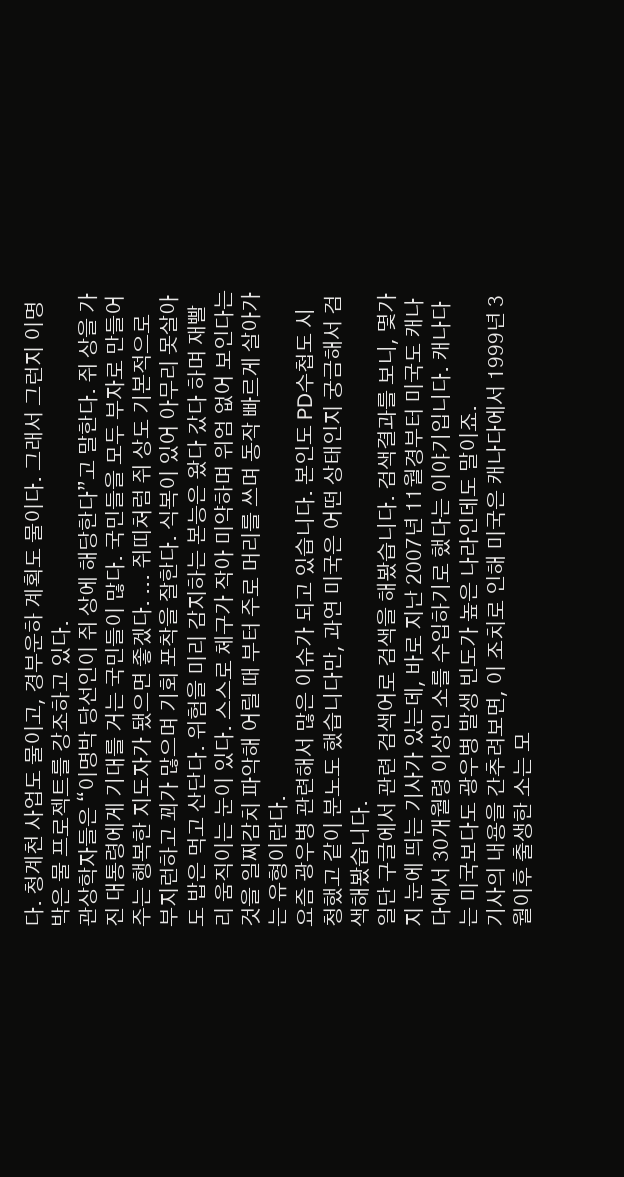다. 청계천 사업도 물이고, 경부운하 계획도 물이다. 그래서 그런지 이명박은 물 프로젝트를 강조하고 있다.
관상학자들은 “이명박 당선인이 쥐 상에 해당한다”고 말한다. 쥐 상을 가진 대통령에게 기대를 거는 국민들이 많다. 국민들을 모두 부자로 만들어주는 행복한 지도자가 됐으면 좋겠다. ... 쥐띠처럼 쥐 상도 기본적으로 부지런하고 꾀가 많으며 기회 포착을 잘한다. 식복이 있어 아무리 못살아도 밥은 먹고 산단다. 위험을 미리 감지하는 본능은 왔다 갔다 하며 재빨리 움직이는 눈이 있다. 스스로 체구가 작아 미약하며 위엄 없어 보인다는 것을 일찌감치 파악해 어릴 때 부터 주로 머리를 쓰며 동작 빠르게 살아가는 유형이란다.
요즘 광우병 관련해서 많은 이슈가 되고 있습니다. 본인도 PD수첩도 시청했고 같이 분노도 했습니다만, 과연 미국은 어떤 상태인지 궁금해서 검색해봤습니다.
일단 구글에서 관련 검색어로 검색을 해봤습니다. 검색결과를 보니, 몇가지 눈에 띄는 기사가 있는데, 바로 지난 2007년 11월경부터 미국도 캐나다에서 30개월령 이상인 소를 수입하기로 했다는 이야기입니다. 캐나다는 미국보다도 광우병 발생 빈도가 높은 나라인데도 말이죠.
기사의 내용을 간추려보면, 이 조치로 인해 미국은 캐나다에서 1999년 3월이후 출생한 소는 모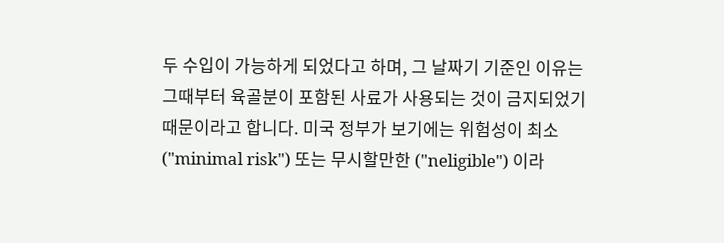두 수입이 가능하게 되었다고 하며, 그 날짜기 기준인 이유는 그때부터 육골분이 포함된 사료가 사용되는 것이 금지되었기 때문이라고 합니다. 미국 정부가 보기에는 위험성이 최소 ("minimal risk") 또는 무시할만한 ("neligible") 이라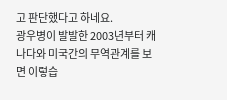고 판단했다고 하네요.
광우병이 발발한 2003년부터 캐나다와 미국간의 무역관계를 보면 이렇습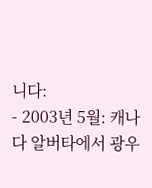니다:
- 2003년 5월: 캐나다 알버타에서 광우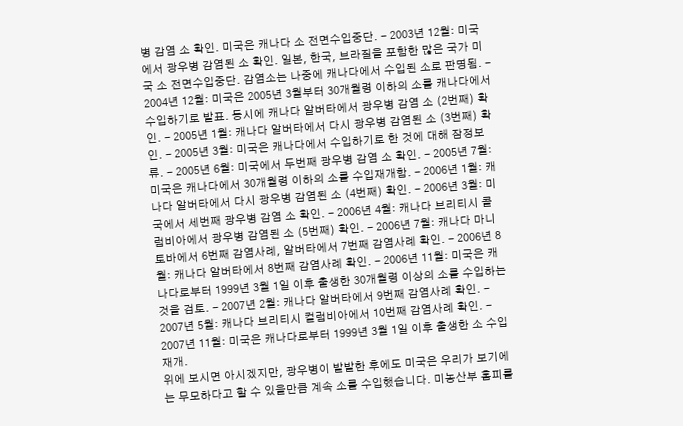병 감염 소 확인. 미국은 캐나다 소 전면수입중단. - 2003년 12월: 미국에서 광우병 감염된 소 확인. 일본, 한국, 브라질을 포함한 많은 국가 미국 소 전면수입중단. 감염소는 나중에 캐나다에서 수입된 소로 판명됨. - 2004년 12월: 미국은 2005년 3월부터 30개월령 이하의 소를 캐나다에서 수입하기로 발표. 동시에 캐나다 알버타에서 광우병 감염 소 (2번째) 확인. - 2005년 1월: 캐나다 알버타에서 다시 광우병 감염된 소 (3번째) 확인. - 2005년 3월: 미국은 캐나다에서 수입하기로 한 것에 대해 잠정보류. - 2005년 6월: 미국에서 두번째 광우병 감염 소 확인. - 2005년 7월: 미국은 캐나다에서 30개월령 이하의 소를 수입재개함. - 2006년 1월: 캐나다 알버타에서 다시 광우병 감염된 소 (4번째) 확인. - 2006년 3월: 미국에서 세번째 광우병 감염 소 확인. - 2006년 4월: 캐나다 브리티시 콜럼비아에서 광우병 감염된 소 (5번째) 확인. - 2006년 7월: 캐나다 마니토바에서 6번째 감염사례, 알버타에서 7번째 감염사례 확인. - 2006년 8월: 캐나다 알버타에서 8번째 감염사례 확인. - 2006년 11월: 미국은 캐나다로부터 1999년 3월 1일 이후 출생한 30개월령 이상의 소를 수입하는 것을 검토. - 2007년 2월: 캐나다 알버타에서 9번째 감염사례 확인. - 2007년 5월: 캐나다 브리티시 컬럼비아에서 10번째 감염사례 확인. - 2007년 11월: 미국은 캐나다로부터 1999년 3월 1일 이후 출생한 소 수입재개.
위에 보시면 아시겠지만, 광우병이 발발한 후에도 미국은 우리가 보기에는 무모하다고 할 수 있을만큼 계속 소를 수입했습니다. 미농산부 홈피를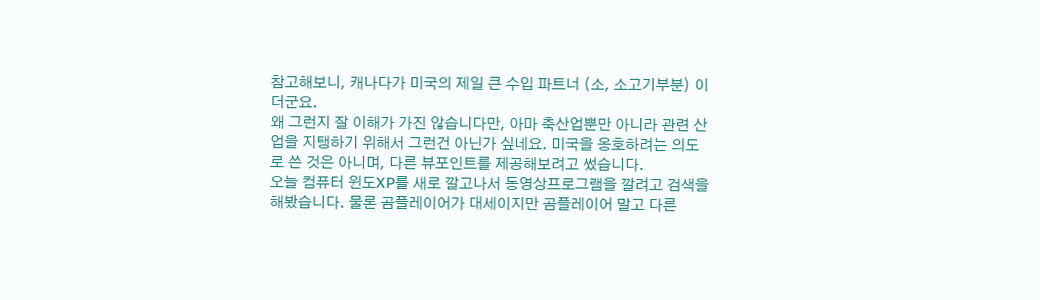참고해보니, 캐나다가 미국의 제일 큰 수입 파트너 (소, 소고기부분) 이더군요.
왜 그런지 잘 이해가 가진 않습니다만, 아마 축산업뿐만 아니라 관련 산업을 지탱하기 위해서 그런건 아닌가 싶네요. 미국을 옹호하려는 의도로 쓴 것은 아니며, 다른 뷰포인트를 제공해보려고 썼습니다.
오늘 컴퓨터 윈도XP를 새로 깔고나서 동영상프로그램을 깔려고 검색을 해봤습니다. 물론 곰플레이어가 대세이지만 곰플레이어 말고 다른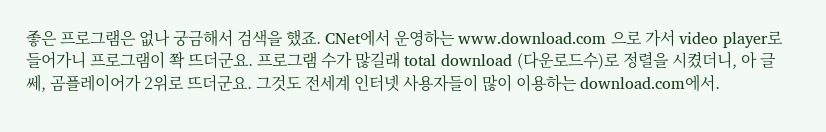좋은 프로그램은 없나 궁금해서 검색을 했죠. CNet에서 운영하는 www.download.com 으로 가서 video player로 들어가니 프로그램이 쫙 뜨더군요. 프로그램 수가 많길래 total download (다운로드수)로 정렬을 시켰더니, 아 글쎄, 곰플레이어가 2위로 뜨더군요. 그것도 전세계 인터넷 사용자들이 많이 이용하는 download.com에서.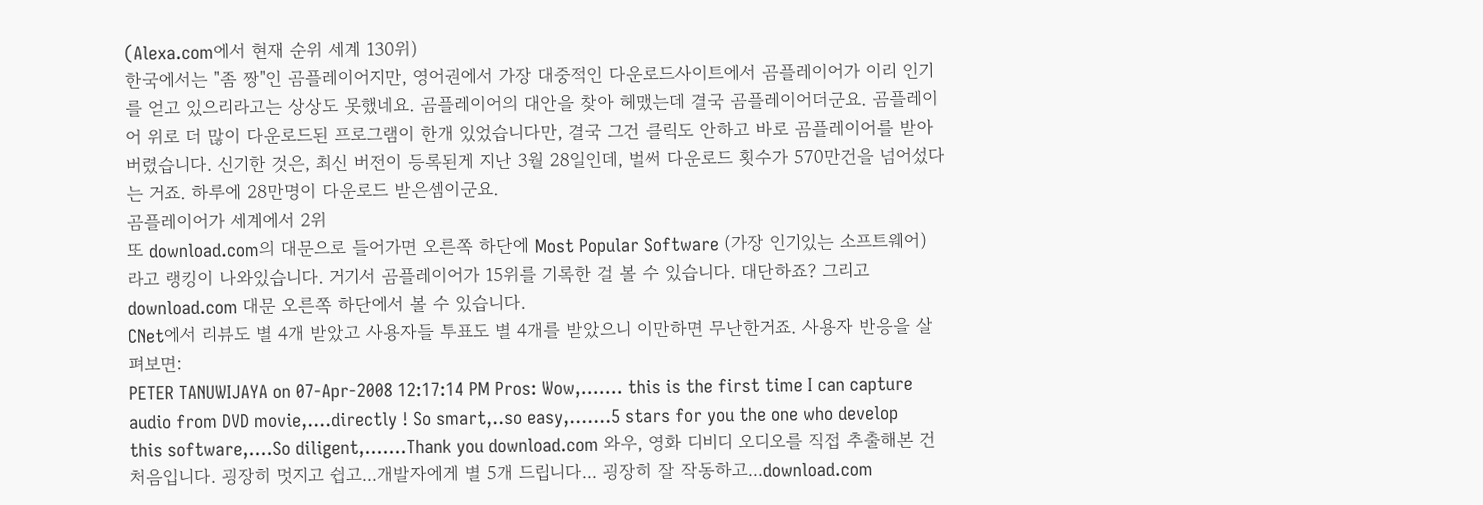(Alexa.com에서 현재 순위 세계 130위)
한국에서는 "좀 짱"인 곰플레이어지만, 영어권에서 가장 대중적인 다운로드사이트에서 곰플레이어가 이리 인기를 얻고 있으리라고는 상상도 못했네요. 곰플레이어의 대안을 찾아 헤맸는데 결국 곰플레이어더군요. 곰플레이어 위로 더 많이 다운로드된 프로그램이 한개 있었습니다만, 결국 그건 클릭도 안하고 바로 곰플레이어를 받아버렸습니다. 신기한 것은, 최신 버전이 등록된게 지난 3월 28일인데, 벌써 다운로드 횟수가 570만건을 넘어섰다는 거죠. 하루에 28만명이 다운로드 받은셈이군요.
곰플레이어가 세계에서 2위
또 download.com의 대문으로 들어가면 오른쪽 하단에 Most Popular Software (가장 인기있는 소프트웨어) 라고 랭킹이 나와있습니다. 거기서 곰플레이어가 15위를 기록한 걸 볼 수 있습니다. 대단하죠? 그리고
download.com 대문 오른쪽 하단에서 볼 수 있습니다.
CNet에서 리뷰도 별 4개 받았고 사용자들 투표도 별 4개를 받았으니 이만하면 무난한거죠. 사용자 반응을 살펴보면:
PETER TANUWIJAYA on 07-Apr-2008 12:17:14 PM Pros: Wow,....... this is the first time I can capture audio from DVD movie,....directly ! So smart,..so easy,.......5 stars for you the one who develop this software,....So diligent,.......Thank you download.com 와우, 영화 디비디 오디오를 직접 추출해본 건 처음입니다. 굉장히 멋지고 쉽고...개발자에게 별 5개 드립니다... 굉장히 잘 작동하고...download.com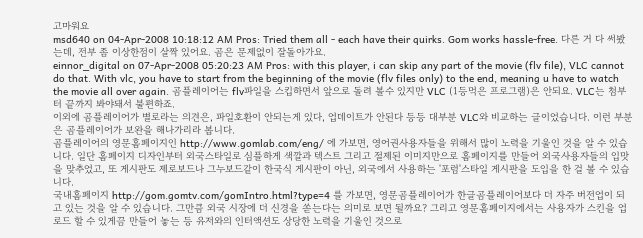고마워요
msd640 on 04-Apr-2008 10:18:12 AM Pros: Tried them all - each have their quirks. Gom works hassle-free. 다른 거 다 써봤는데, 전부 좀 이상한점이 살짝 있어요. 곰은 문제없이 잘돌아가요.
einnor_digital on 07-Apr-2008 05:20:23 AM Pros: with this player, i can skip any part of the movie (flv file), VLC cannot do that. With vlc, you have to start from the beginning of the movie (flv files only) to the end, meaning u have to watch the movie all over again. 곰플레이어는 flv파일을 스킵하면서 앞으로 돌려 볼수 있지만 VLC (1등먹은 프로그램)은 안되요. VLC는 첨부터 끝까지 봐야돼서 불편하죠.
이외에 곰플레이어가 별로라는 의견은, 파일호환이 안되는게 있다, 업데이트가 안된다 등등 대부분 VLC와 비교하는 글이었습니다. 이런 부분은 곰플레이어가 보완을 해나가리라 봅니다.
곰플레이어의 영문홈페이지인 http://www.gomlab.com/eng/ 에 가보면, 영어권사용자들을 위해서 많이 노력을 기울인 것을 알 수 있습니다. 일단 홈페이지 디자인부터 외국스타일로 심플하게 색깔과 텍스트 그리고 절제된 이미지만으로 홈페이지를 만들어 외국사용자들의 입맛을 맞추었고, 또 게시판도 제로보드나 그누보드같이 한국식 게시판이 아닌, 외국에서 사용하는 '포럼'스타일 게시판을 도입을 한 걸 볼 수 있습니다.
국내홈페이지 http://gom.gomtv.com/gomIntro.html?type=4 를 가보면, 영문곰플레이어가 한글곰플레이어보다 더 자주 버전업이 되고 있는 것을 알 수 있습니다. 그만큼 외국 시장에 더 신경을 쏟는다는 의미로 보면 될까요? 그리고 영문홈페이지에서는 사용자가 스킨을 업로드 할 수 있게끔 만들어 놓는 등 유저와의 인터액션도 상당한 노력을 기울인 것으로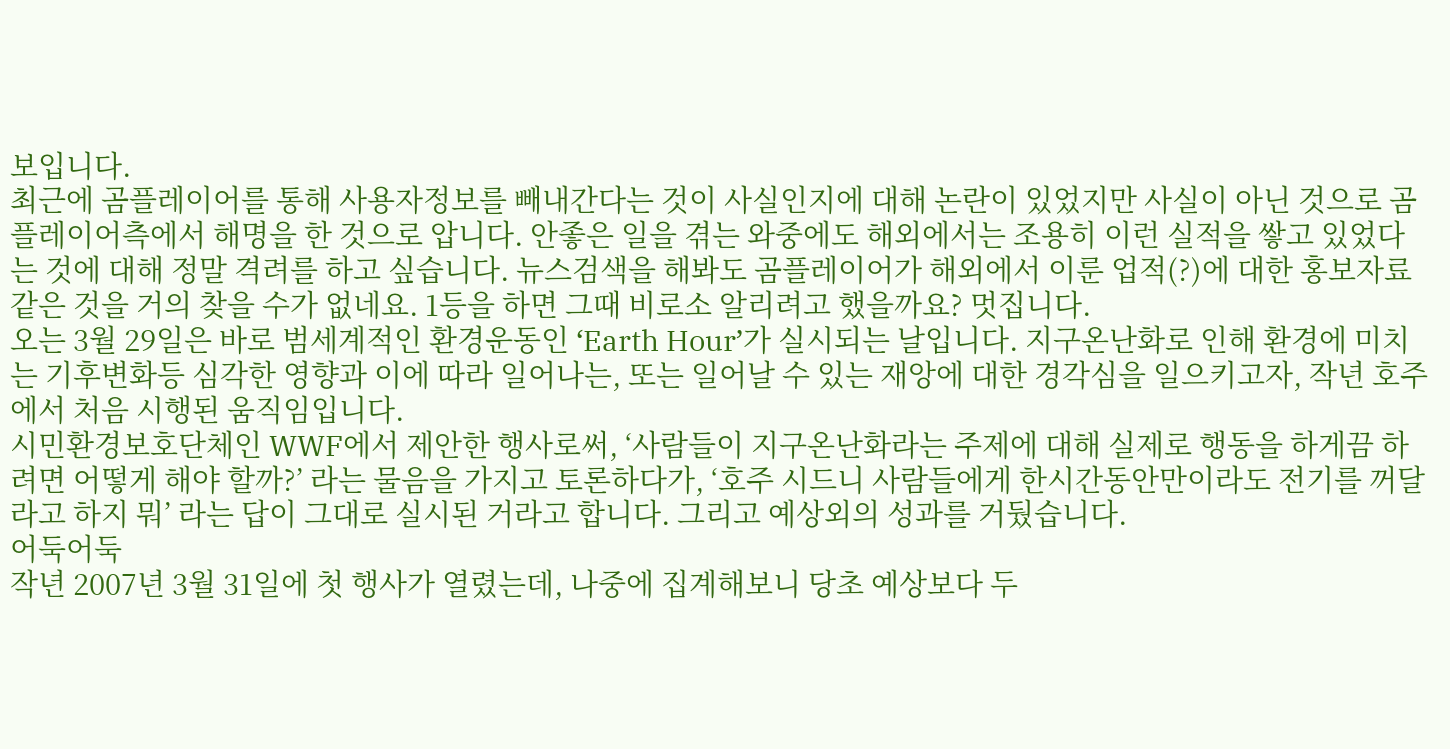보입니다.
최근에 곰플레이어를 통해 사용자정보를 빼내간다는 것이 사실인지에 대해 논란이 있었지만 사실이 아닌 것으로 곰플레이어측에서 해명을 한 것으로 압니다. 안좋은 일을 겪는 와중에도 해외에서는 조용히 이런 실적을 쌓고 있었다는 것에 대해 정말 격려를 하고 싶습니다. 뉴스검색을 해봐도 곰플레이어가 해외에서 이룬 업적(?)에 대한 홍보자료 같은 것을 거의 찾을 수가 없네요. 1등을 하면 그때 비로소 알리려고 했을까요? 멋집니다.
오는 3월 29일은 바로 범세계적인 환경운동인 ‘Earth Hour’가 실시되는 날입니다. 지구온난화로 인해 환경에 미치는 기후변화등 심각한 영향과 이에 따라 일어나는, 또는 일어날 수 있는 재앙에 대한 경각심을 일으키고자, 작년 호주에서 처음 시행된 움직임입니다.
시민환경보호단체인 WWF에서 제안한 행사로써, ‘사람들이 지구온난화라는 주제에 대해 실제로 행동을 하게끔 하려면 어떻게 해야 할까?’ 라는 물음을 가지고 토론하다가, ‘호주 시드니 사람들에게 한시간동안만이라도 전기를 꺼달라고 하지 뭐’ 라는 답이 그대로 실시된 거라고 합니다. 그리고 예상외의 성과를 거뒀습니다.
어둑어둑
작년 2007년 3월 31일에 첫 행사가 열렸는데, 나중에 집계해보니 당초 예상보다 두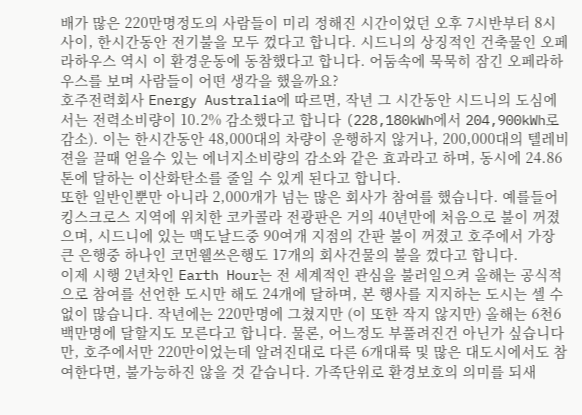배가 많은 220만명정도의 사람들이 미리 정해진 시간이었던 오후 7시반부터 8시사이, 한시간동안 전기불을 모두 껐다고 합니다. 시드니의 상징적인 건축물인 오페라하우스 역시 이 환경운동에 동참했다고 합니다. 어둠속에 묵묵히 잠긴 오페라하우스를 보며 사람들이 어떤 생각을 했을까요?
호주전력회사 Energy Australia에 따르면, 작년 그 시간동안 시드니의 도심에서는 전력소비량이 10.2% 감소했다고 합니다 (228,180kWh에서 204,900kWh로 감소). 이는 한시간동안 48,000대의 차량이 운행하지 않거나, 200,000대의 텔레비젼을 끌때 얻을수 있는 에너지소비량의 감소와 같은 효과라고 하며, 동시에 24.86톤에 달하는 이산화탄소를 줄일 수 있게 된다고 합니다.
또한 일반인뿐만 아니라 2,000개가 넘는 많은 회사가 참여를 했습니다. 예를들어 킹스크로스 지역에 위치한 코카콜라 전광판은 거의 40년만에 처음으로 불이 꺼졌으며, 시드니에 있는 맥도날드중 90여개 지점의 간판 불이 꺼졌고 호주에서 가장 큰 은행중 하나인 코먼웰쓰은행도 17개의 회사건물의 불을 껐다고 합니다.
이제 시행 2년차인 Earth Hour는 전 세계적인 관심을 불러일으켜 올해는 공식적으로 참여를 선언한 도시만 해도 24개에 달하며, 본 행사를 지지하는 도시는 셀 수 없이 많습니다. 작년에는 220만명에 그쳤지만 (이 또한 작지 않지만) 올해는 6천6백만명에 달할지도 모른다고 합니다. 물론, 어느정도 부풀려진건 아닌가 싶습니다만, 호주에서만 220만이었는데 알려진대로 다른 6개대륙 및 많은 대도시에서도 참여한다면, 불가능하진 않을 것 같습니다. 가족단위로 환경보호의 의미를 되새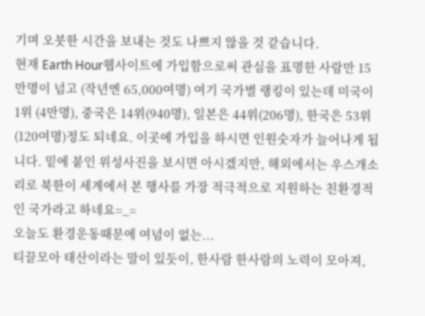기며 오붓한 시간을 보내는 것도 나쁘지 않을 것 같습니다.
현재 Earth Hour웹사이트에 가입함으로써 관심을 표명한 사람만 15만명이 넘고 (작년엔 65,000여명) 여기 국가별 랭킹이 있는데 미국이 1위 (4만명), 중국은 14위(940명), 일본은 44위(206명), 한국은 53위(120여명)정도 되네요. 이곳에 가입을 하시면 인원숫자가 늘어나게 됩니다. 밑에 붙인 위성사진을 보시면 아시겠지만, 해외에서는 우스개소리로 북한이 세계에서 본 행사를 가장 적극적으로 지원하는 친환경적인 국가라고 하네요=_=
오늘도 환경운동때문에 여념이 없는...
티끌모아 태산이라는 말이 있듯이, 한사람 한사람의 노력이 모아져,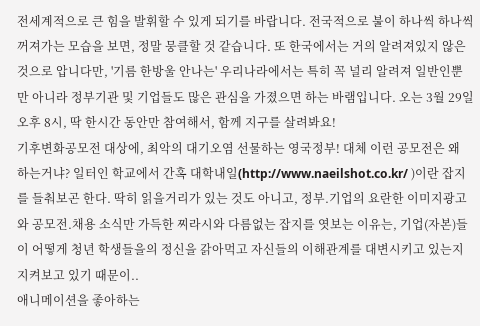전세계적으로 큰 힘을 발휘할 수 있게 되기를 바랍니다. 전국적으로 불이 하나씩 하나씩 꺼져가는 모습을 보면, 정말 뭉클할 것 같습니다. 또 한국에서는 거의 알려져있지 않은 것으로 압니다만, '기름 한방울 안나는' 우리나라에서는 특히 꼭 널리 알려져 일반인뿐만 아니라 정부기관 및 기업들도 많은 관심을 가졌으면 하는 바램입니다. 오는 3월 29일 오후 8시, 딱 한시간 동안만 참여해서, 함께 지구를 살려봐요!
기후변화공모전 대상에, 최악의 대기오염 선물하는 영국정부! 대체 이런 공모전은 왜 하는거냐? 일터인 학교에서 간혹 대학내일(http://www.naeilshot.co.kr/ )이란 잡지를 들춰보곤 한다. 딱히 읽을거리가 있는 것도 아니고, 정부.기업의 요란한 이미지광고와 공모전.채용 소식만 가득한 찌라시와 다름없는 잡지를 엿보는 이유는, 기업(자본)들이 어떻게 청년 학생들을의 정신을 갉아먹고 자신들의 이해관계를 대변시키고 있는지 지켜보고 있기 때문이..
애니메이션을 좋아하는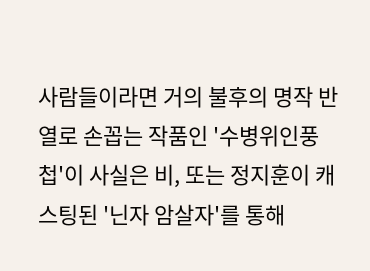사람들이라면 거의 불후의 명작 반열로 손꼽는 작품인 '수병위인풍첩'이 사실은 비, 또는 정지훈이 캐스팅된 '닌자 암살자'를 통해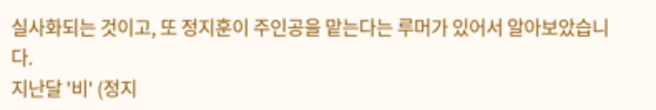실사화되는 것이고, 또 정지훈이 주인공을 맡는다는 루머가 있어서 알아보았습니다.
지난달 '비' (정지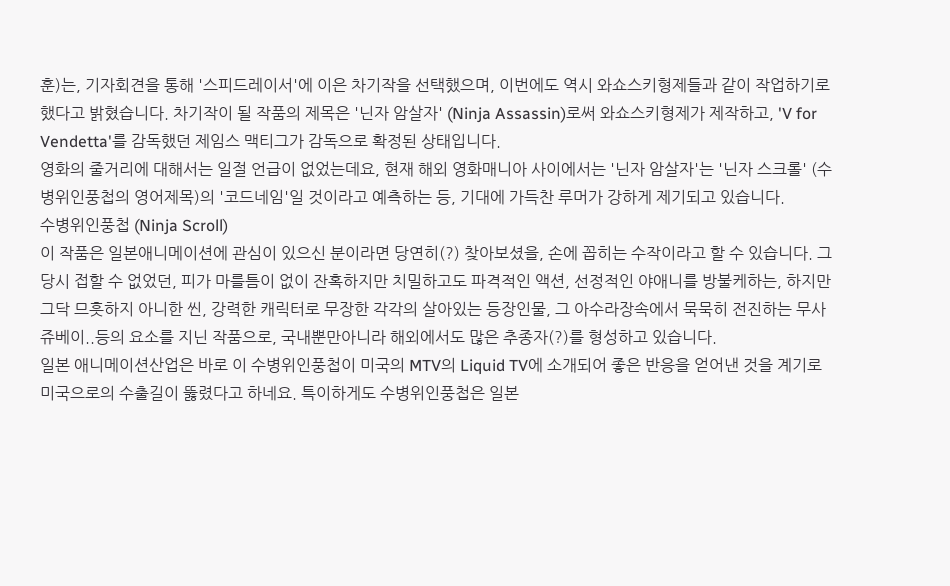훈)는, 기자회견을 통해 '스피드레이서'에 이은 차기작을 선택했으며, 이번에도 역시 와쇼스키형제들과 같이 작업하기로 했다고 밝혔습니다. 차기작이 될 작품의 제목은 '닌자 암살자' (Ninja Assassin)로써 와쇼스키형제가 제작하고, 'V for Vendetta'를 감독했던 제임스 맥티그가 감독으로 확정된 상태입니다.
영화의 줄거리에 대해서는 일절 언급이 없었는데요, 현재 해외 영화매니아 사이에서는 '닌자 암살자'는 '닌자 스크롤' (수병위인풍첩의 영어제목)의 '코드네임'일 것이라고 예측하는 등, 기대에 가득찬 루머가 강하게 제기되고 있습니다.
수병위인풍첩 (Ninja Scroll)
이 작품은 일본애니메이션에 관심이 있으신 분이라면 당연히(?) 찾아보셨을, 손에 꼽히는 수작이라고 할 수 있습니다. 그 당시 접할 수 없었던, 피가 마를틈이 없이 잔혹하지만 치밀하고도 파격적인 액션, 선정적인 야애니를 방불케하는, 하지만 그닥 므흣하지 아니한 씬, 강력한 캐릭터로 무장한 각각의 살아있는 등장인물, 그 아수라장속에서 묵묵히 전진하는 무사 쥬베이..등의 요소를 지닌 작품으로, 국내뿐만아니라 해외에서도 많은 추종자(?)를 형성하고 있습니다.
일본 애니메이션산업은 바로 이 수병위인풍첩이 미국의 MTV의 Liquid TV에 소개되어 좋은 반응을 얻어낸 것을 계기로 미국으로의 수출길이 뚫렸다고 하네요. 특이하게도 수병위인풍첩은 일본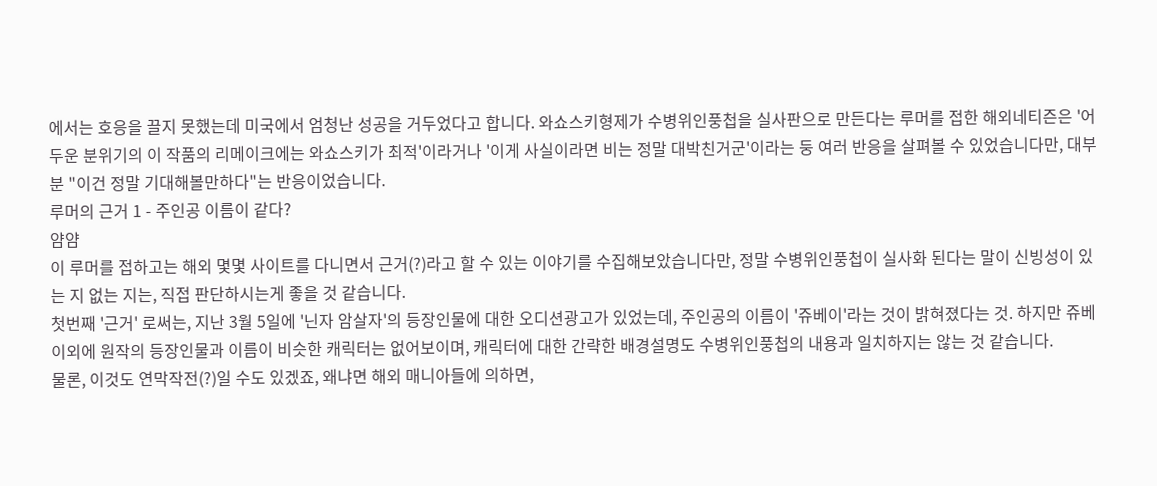에서는 호응을 끌지 못했는데 미국에서 엄청난 성공을 거두었다고 합니다. 와쇼스키형제가 수병위인풍첩을 실사판으로 만든다는 루머를 접한 해외네티즌은 '어두운 분위기의 이 작품의 리메이크에는 와쇼스키가 최적'이라거나 '이게 사실이라면 비는 정말 대박친거군'이라는 둥 여러 반응을 살펴볼 수 있었습니다만, 대부분 "이건 정말 기대해볼만하다"는 반응이었습니다.
루머의 근거 1 - 주인공 이름이 같다?
얌얌
이 루머를 접하고는 해외 몇몇 사이트를 다니면서 근거(?)라고 할 수 있는 이야기를 수집해보았습니다만, 정말 수병위인풍첩이 실사화 된다는 말이 신빙성이 있는 지 없는 지는, 직접 판단하시는게 좋을 것 같습니다.
첫번째 '근거' 로써는, 지난 3월 5일에 '닌자 암살자'의 등장인물에 대한 오디션광고가 있었는데, 주인공의 이름이 '쥬베이'라는 것이 밝혀졌다는 것. 하지만 쥬베이외에 원작의 등장인물과 이름이 비슷한 캐릭터는 없어보이며, 캐릭터에 대한 간략한 배경설명도 수병위인풍첩의 내용과 일치하지는 않는 것 같습니다.
물론, 이것도 연막작전(?)일 수도 있겠죠, 왜냐면 해외 매니아들에 의하면,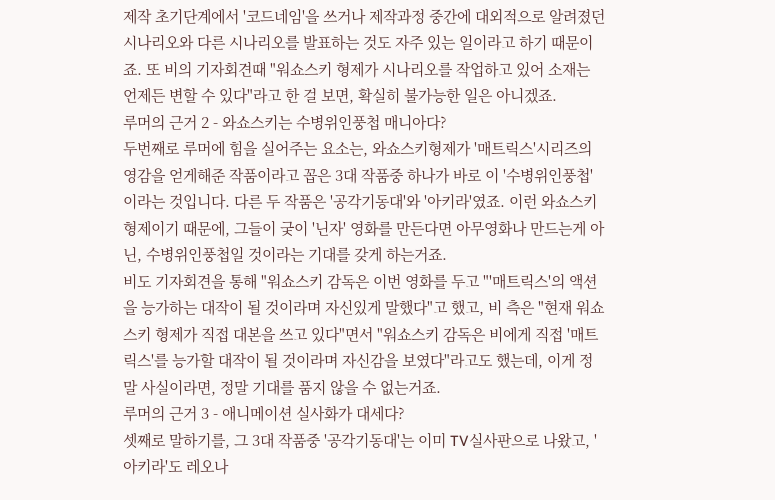제작 초기단계에서 '코드네임'을 쓰거나 제작과정 중간에 대외적으로 알려졌던 시나리오와 다른 시나리오를 발표하는 것도 자주 있는 일이라고 하기 때문이죠. 또 비의 기자회견때 "워쇼스키 형제가 시나리오를 작업하고 있어 소재는 언제든 변할 수 있다"라고 한 걸 보면, 확실히 불가능한 일은 아니겠죠.
루머의 근거 2 - 와쇼스키는 수병위인풍첩 매니아다?
두번째로 루머에 힘을 실어주는 요소는, 와쇼스키형제가 '매트릭스'시리즈의 영감을 얻게해준 작품이라고 꼽은 3대 작품중 하나가 바로 이 '수병위인풍첩'이라는 것입니다. 다른 두 작품은 '공각기동대'와 '아키라'였죠. 이런 와쇼스키형제이기 때문에, 그들이 궂이 '닌자' 영화를 만든다면 아무영화나 만드는게 아닌, 수병위인풍첩일 것이라는 기대를 갖게 하는거죠.
비도 기자회견을 통해 "워쇼스키 감독은 이번 영화를 두고 "'매트릭스'의 액션을 능가하는 대작이 될 것이라며 자신있게 말했다"고 했고, 비 측은 "현재 워쇼스키 형제가 직접 대본을 쓰고 있다"면서 "워쇼스키 감독은 비에게 직접 '매트릭스'를 능가할 대작이 될 것이라며 자신감을 보였다"라고도 했는데, 이게 정말 사실이라면, 정말 기대를 품지 않을 수 없는거죠.
루머의 근거 3 - 애니메이션 실사화가 대세다?
셋째로 말하기를, 그 3대 작품중 '공각기동대'는 이미 TV실사판으로 나왔고, '아키라'도 레오나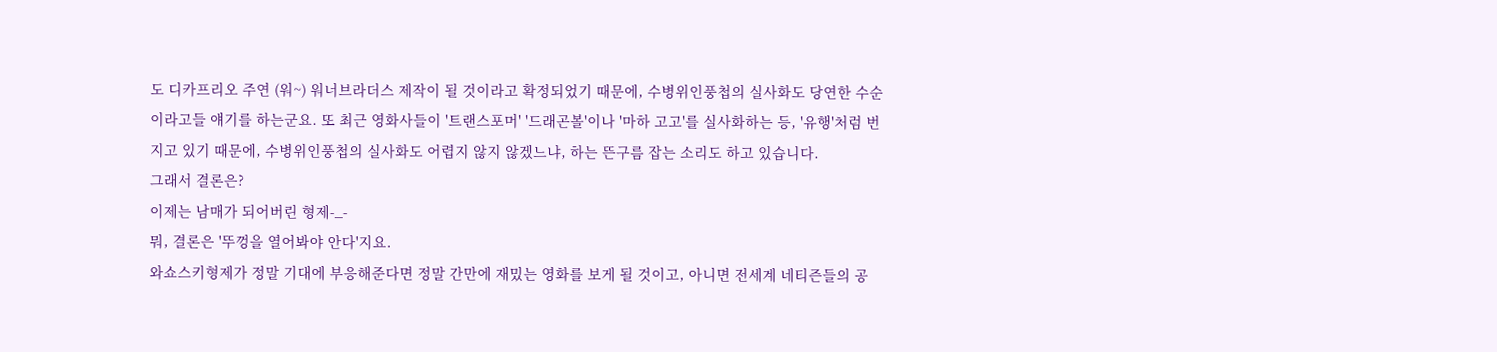도 디카프리오 주연 (워~) 워너브라더스 제작이 될 것이라고 확정되었기 때문에, 수병위인풍첩의 실사화도 당연한 수순이라고들 얘기를 하는군요. 또 최근 영화사들이 '트랜스포머' '드래곤볼'이나 '마하 고고'를 실사화하는 등, '유행'처럼 번지고 있기 때문에, 수병위인풍첩의 실사화도 어렵지 않지 않겠느냐, 하는 뜬구름 잡는 소리도 하고 있습니다.
그래서 결론은?
이제는 남매가 되어버린 형제-_-
뭐, 결론은 '뚜껑을 열어봐야 안다'지요.
와쇼스키형제가 정말 기대에 부응해준다면 정말 간만에 재밌는 영화를 보게 될 것이고, 아니면 전세계 네티즌들의 공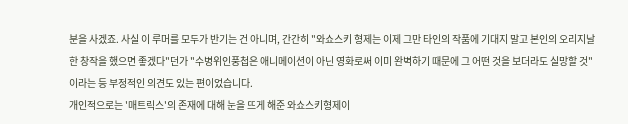분을 사겠죠. 사실 이 루머를 모두가 반기는 건 아니며, 간간히 "와쇼스키 형제는 이제 그만 타인의 작품에 기대지 말고 본인의 오리지날한 창작을 했으면 좋겠다"던가 "수병위인풍첩은 애니메이션이 아닌 영화로써 이미 완벽하기 때문에 그 어떤 것을 보더라도 실망할 것"이라는 등 부정적인 의견도 있는 편이었습니다.
개인적으로는 '매트릭스'의 존재에 대해 눈을 뜨게 해준 와쇼스키형제이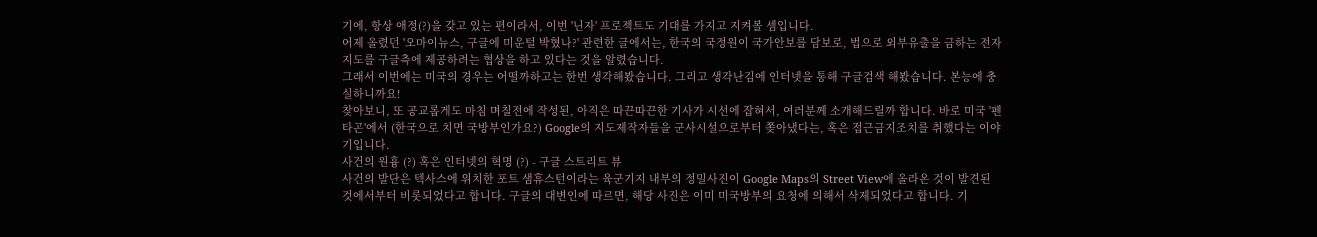기에, 항상 애정(?)을 갖고 있는 편이라서, 이번 '닌자' 프로젝트도 기대를 가지고 지켜볼 셈입니다.
어제 올렸던 '오마이뉴스, 구글에 미운털 박혔나?' 관련한 글에서는, 한국의 국정원이 국가안보를 담보로, 법으로 외부유출을 금하는 전자지도를 구글측에 제공하려는 협상을 하고 있다는 것을 알렸습니다.
그래서 이번에는 미국의 경우는 어떨까하고는 한번 생각해봤습니다. 그리고 생각난김에 인터넷을 통해 구글검색 해봤습니다. 본능에 충실하니까요!
찾아보니, 또 공교롭게도 마침 며칠전에 작성된, 아직은 따끈따끈한 기사가 시선에 잡혀서, 여러분께 소개해드릴까 합니다. 바로 미국 '펜타곤'에서 (한국으로 치면 국방부인가요?) Google의 지도제작자들을 군사시설으로부터 쫒아냈다는, 혹은 접근금지조치를 취했다는 이야기입니다.
사건의 원흉 (?) 혹은 인터넷의 혁명 (?) - 구글 스트리트 뷰
사건의 발단은 텍사스에 위치한 포트 샘휴스턴이라는 육군기지 내부의 정밀사진이 Google Maps의 Street View에 올라온 것이 발견된 것에서부터 비롯되었다고 합니다. 구글의 대변인에 따르면, 해당 사진은 이미 미국방부의 요청에 의해서 삭제되었다고 합니다. 기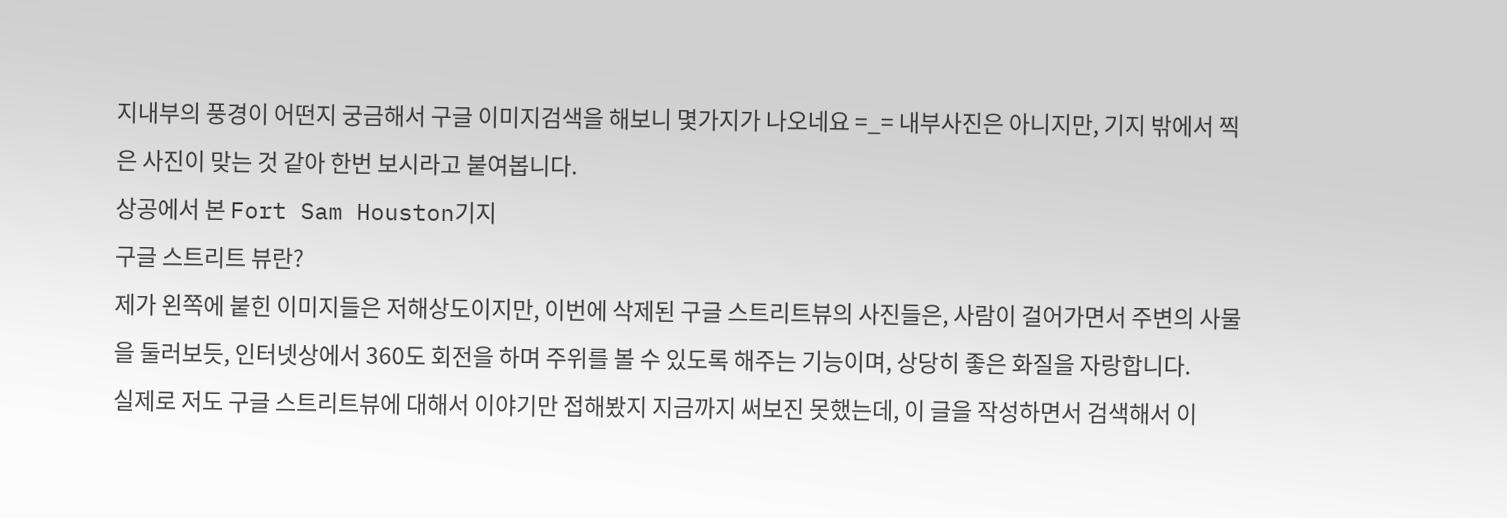지내부의 풍경이 어떤지 궁금해서 구글 이미지검색을 해보니 몇가지가 나오네요 =_= 내부사진은 아니지만, 기지 밖에서 찍은 사진이 맞는 것 같아 한번 보시라고 붙여봅니다.
상공에서 본 Fort Sam Houston기지
구글 스트리트 뷰란?
제가 왼쪽에 붙힌 이미지들은 저해상도이지만, 이번에 삭제된 구글 스트리트뷰의 사진들은, 사람이 걸어가면서 주변의 사물을 둘러보듯, 인터넷상에서 360도 회전을 하며 주위를 볼 수 있도록 해주는 기능이며, 상당히 좋은 화질을 자랑합니다.
실제로 저도 구글 스트리트뷰에 대해서 이야기만 접해봤지 지금까지 써보진 못했는데, 이 글을 작성하면서 검색해서 이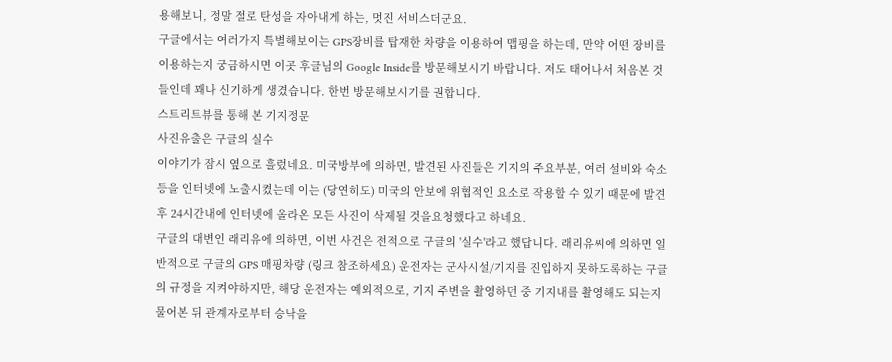용해보니, 정말 절로 탄성을 자아내게 하는, 멋진 서비스더군요.
구글에서는 여러가지 특별해보이는 GPS장비를 탑재한 차량을 이용하여 맵핑을 하는데, 만약 어떤 장비를 이용하는지 궁금하시면 이곳 후글님의 Google Inside를 방문해보시기 바랍니다. 저도 태어나서 처음본 것들인데 꽤나 신기하게 생겼습니다. 한번 방문해보시기를 권합니다.
스트리트뷰를 통해 본 기지정문
사진유출은 구글의 실수
이야기가 잠시 옆으로 흘렀네요. 미국방부에 의하면, 발견된 사진들은 기지의 주요부분, 여러 설비와 숙소등을 인터넷에 노출시켰는데 이는 (당연히도) 미국의 안보에 위협적인 요소로 작용할 수 있기 때문에 발견후 24시간내에 인터넷에 올라온 모든 사진이 삭제될 것을요청했다고 하네요.
구글의 대변인 래리유에 의하면, 이번 사건은 전적으로 구글의 '실수'라고 했답니다. 래리유씨에 의하면 일반적으로 구글의 GPS 매핑차량 (링크 참조하세요) 운전자는 군사시설/기지를 진입하지 못하도록하는 구글의 규정을 지켜야하지만, 해당 운전자는 예외적으로, 기지 주변을 촬영하던 중 기지내를 촬영해도 되는지 물어본 뒤 관계자로부터 승낙을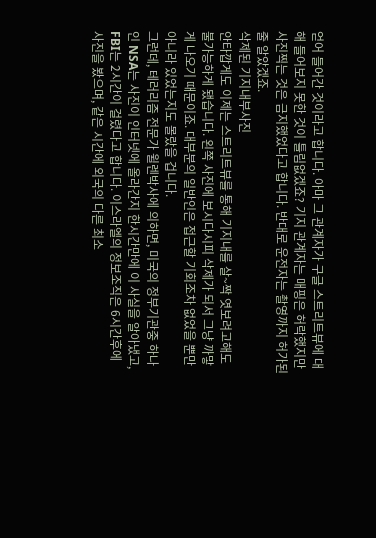얻어 들어간 것이라고 합니다. 아마 그 관계자가 구글 스트리트뷰에 대해 들어보지 못한 것이 틀림없겠죠? 기지 관계자는 매핑은 허락했지만 사진찍는 것은 금지했었다고 합니다. 반대로 운전자는 촬영까지 허가된 줄 알았겠죠.
삭제된 기지내부사진
안타깝게도 이제는 스트리트뷰를 통해 기지내를 살~짝 엿보려고해도 불가능하게 됐습니다. 왼쪽 사진에 보시다시피 삭제가 되서 그냥 까맣게 나오기 때문이죠. 대부분의 일반인은 접근할 기회조차 없었을 뿐만 아니라 있었는지도 몰랐을 겁니다.
그런데, 테러리즘 전문가 윌렌박사에 의하면, 미국의 정부기관중 하나인 NSA는 사진이 인터넷에 올라간지 한시간만에 이 사실을 알아냈고, FBI는 2시간이 걸렸다고 합니다. 이스라엘의 정보조직은 6시간후에 사진을 봤으며, 같은 시간에 외국의 다른 최소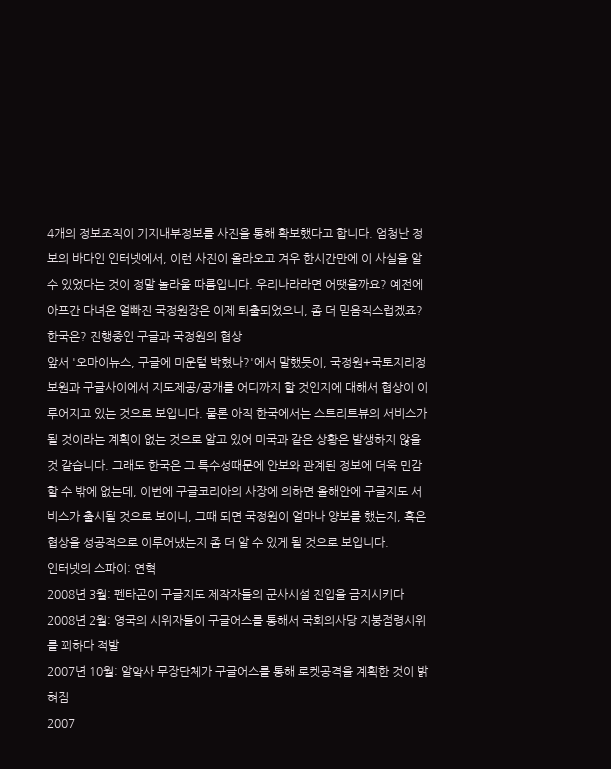4개의 정보조직이 기지내부정보를 사진을 통해 확보했다고 합니다. 엄청난 정보의 바다인 인터넷에서, 이런 사진이 올라오고 겨우 한시간만에 이 사실을 알 수 있었다는 것이 정말 놀라울 따름입니다. 우리나라라면 어땟을까요? 예전에 아프간 다녀온 얼빠진 국정원장은 이제 퇴출되었으니, 좀 더 믿음직스럽겠죠?
한국은? 진행중인 구글과 국정원의 협상
앞서 '오마이뉴스, 구글에 미운털 박혔나?'에서 말했듯이, 국정원+국토지리정보원과 구글사이에서 지도제공/공개를 어디까지 할 것인지에 대해서 협상이 이루어지고 있는 것으로 보입니다. 물론 아직 한국에서는 스트리트뷰의 서비스가 될 것이라는 계획이 없는 것으로 알고 있어 미국과 같은 상황은 발생하지 않을 것 같습니다. 그래도 한국은 그 특수성때문에 안보와 관계된 정보에 더욱 민감할 수 밖에 없는데, 이번에 구글코리아의 사장에 의하면 올해안에 구글지도 서비스가 출시될 것으로 보이니, 그때 되면 국정원이 얼마나 양보를 했는지, 혹은 협상을 성공적으로 이루어냈는지 좀 더 알 수 있게 될 것으로 보입니다.
인터넷의 스파이: 연혁
2008년 3월: 펜타곤이 구글지도 제작자들의 군사시설 진입을 금지시키다
2008년 2월: 영국의 시위자들이 구글어스를 통해서 국회의사당 지붕점령시위를 꾀하다 적발
2007년 10월: 알앜사 무장단체가 구글어스를 통해 로켓공격을 계획한 것이 밝혀짐
2007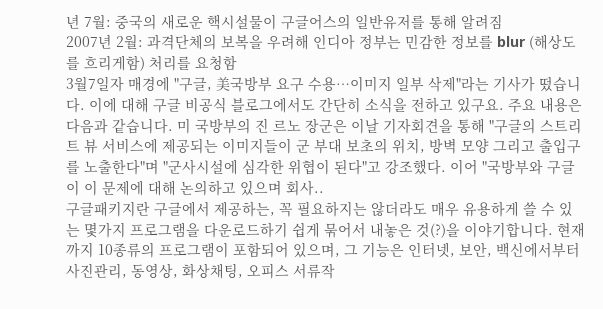년 7월: 중국의 새로운 핵시설물이 구글어스의 일반유저를 통해 알려짐
2007년 2월: 과격단체의 보복을 우려해 인디아 정부는 민감한 정보를 blur (해상도를 흐리게함) 처리를 요청함
3월7일자 매경에 "구글, 美국방부 요구 수용…이미지 일부 삭제"라는 기사가 떴습니다. 이에 대해 구글 비공식 블로그에서도 간단히 소식을 전하고 있구요. 주요 내용은 다음과 같습니다. 미 국방부의 진 르노 장군은 이날 기자회견을 통해 "구글의 스트리트 뷰 서비스에 제공되는 이미지들이 군 부대 보초의 위치, 방벽 모양 그리고 출입구를 노출한다"며 "군사시설에 심각한 위협이 된다"고 강조했다. 이어 "국방부와 구글이 이 문제에 대해 논의하고 있으며 회사..
구글패키지란 구글에서 제공하는, 꼭 필요하지는 않더라도 매우 유용하게 쓸 수 있는 몇가지 프로그램을 다운로드하기 쉽게 묶어서 내놓은 것(?)을 이야기합니다. 현재까지 10종류의 프로그램이 포함되어 있으며, 그 기능은 인터넷, 보안, 백신에서부터 사진관리, 동영상, 화상채팅, 오피스 서류작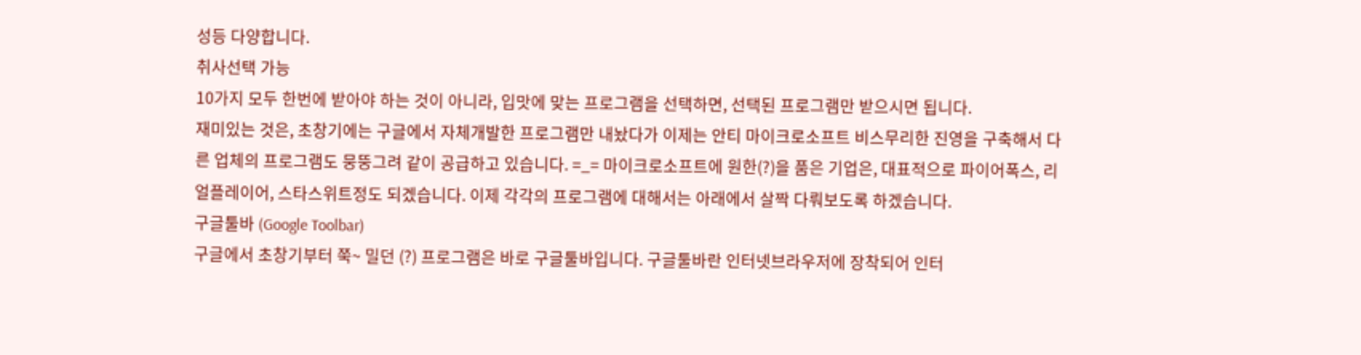성등 다양합니다.
취사선택 가능
10가지 모두 한번에 받아야 하는 것이 아니라, 입맛에 맞는 프로그램을 선택하면, 선택된 프로그램만 받으시면 됩니다.
재미있는 것은, 초창기에는 구글에서 자체개발한 프로그램만 내놨다가 이제는 안티 마이크로소프트 비스무리한 진영을 구축해서 다른 업체의 프로그램도 뭉뚱그려 같이 공급하고 있습니다. =_= 마이크로소프트에 원한(?)을 품은 기업은, 대표적으로 파이어폭스, 리얼플레이어, 스타스위트정도 되겠습니다. 이제 각각의 프로그램에 대해서는 아래에서 살짝 다뤄보도록 하겠습니다.
구글툴바 (Google Toolbar)
구글에서 초창기부터 쭉~ 밀던 (?) 프로그램은 바로 구글툴바입니다. 구글툴바란 인터넷브라우저에 장착되어 인터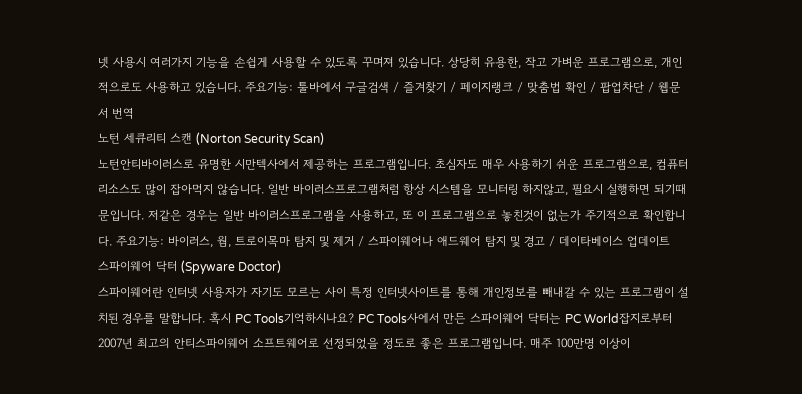넷 사용시 여러가지 기능을 손쉽게 사용할 수 있도록 꾸며져 있습니다. 상당히 유용한, 작고 가벼운 프로그램으로, 개인적으로도 사용하고 있습니다. 주요기능: 툴바에서 구글검색 / 즐겨찾기 / 페이지랭크 / 맞춤법 확인 / 팝업차단 / 웹문서 번역
노턴 세큐리티 스캔 (Norton Security Scan)
노턴안티바이러스로 유명한 시만텍사에서 제공하는 프로그램입니다. 초심자도 매우 사용하기 쉬운 프로그램으로, 컴퓨터리소스도 많이 잡아먹지 않습니다. 일반 바이러스프로그램처럼 항상 시스템을 모니터링 하지않고, 필요시 실행하면 되기때문입니다. 저같은 경우는 일반 바이러스프로그램을 사용하고, 또 이 프로그램으로 놓친것이 없는가 주기적으로 확인합니다. 주요기능: 바이러스, 웜, 트로이목마 탐지 및 제거 / 스파이웨어나 애드웨어 탐지 및 경고 / 데이타베이스 업데이트
스파이웨어 닥터 (Spyware Doctor)
스파이웨어란 인터넷 사용자가 자기도 모르는 사이 특정 인터넷사이트를 통해 개인정보를 빼내갈 수 있는 프로그램이 설치된 경우를 말합니다. 혹시 PC Tools기억하시나요? PC Tools사에서 만든 스파이웨어 닥터는 PC World잡지로부터 2007년 최고의 안티스파이웨어 소프트웨어로 선정되었을 정도로 좋은 프로그램입니다. 매주 100만명 이상이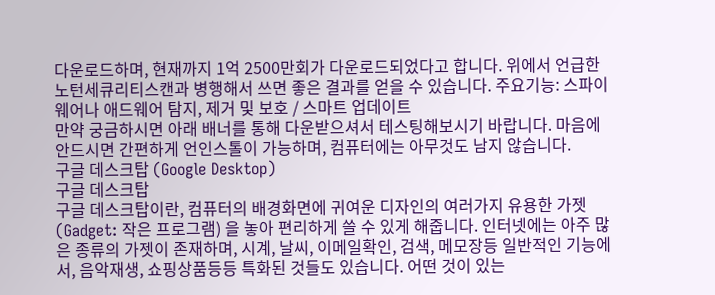다운로드하며, 현재까지 1억 2500만회가 다운로드되었다고 합니다. 위에서 언급한 노턴세큐리티스캔과 병행해서 쓰면 좋은 결과를 얻을 수 있습니다. 주요기능: 스파이웨어나 애드웨어 탐지, 제거 및 보호 / 스마트 업데이트
만약 궁금하시면 아래 배너를 통해 다운받으셔서 테스팅해보시기 바랍니다. 마음에 안드시면 간편하게 언인스톨이 가능하며, 컴퓨터에는 아무것도 남지 않습니다.
구글 데스크탑 (Google Desktop)
구글 데스크탑
구글 데스크탑이란, 컴퓨터의 배경화면에 귀여운 디자인의 여러가지 유용한 가젯 (Gadget: 작은 프로그램) 을 놓아 편리하게 쓸 수 있게 해줍니다. 인터넷에는 아주 많은 종류의 가젯이 존재하며, 시계, 날씨, 이메일확인, 검색, 메모장등 일반적인 기능에서, 음악재생, 쇼핑상품등등 특화된 것들도 있습니다. 어떤 것이 있는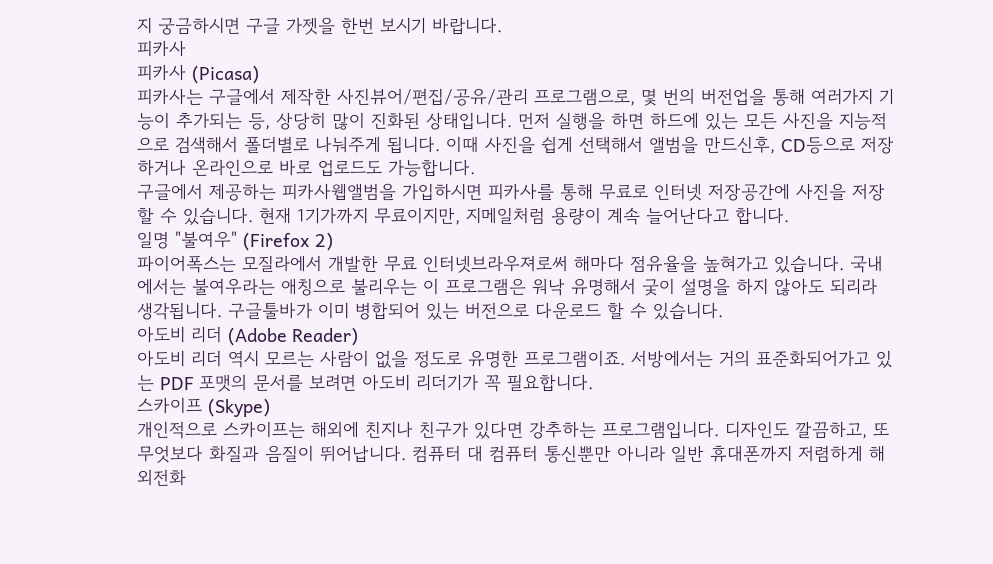지 궁금하시면 구글 가젯을 한번 보시기 바랍니다.
피카사
피카사 (Picasa)
피카사는 구글에서 제작한 사진뷰어/편집/공유/관리 프로그램으로, 몇 번의 버전업을 통해 여러가지 기능이 추가되는 등, 상당히 많이 진화된 상태입니다. 먼저 실행을 하면 하드에 있는 모든 사진을 지능적으로 검색해서 폴더별로 나눠주게 됩니다. 이때 사진을 쉽게 선택해서 앨범을 만드신후, CD등으로 저장하거나 온라인으로 바로 업로드도 가능합니다.
구글에서 제공하는 피카사웹앨범을 가입하시면 피카사를 통해 무료로 인터넷 저장공간에 사진을 저장할 수 있습니다. 현재 1기가까지 무료이지만, 지메일처럼 용량이 계속 늘어난다고 합니다.
일명 "불여우" (Firefox 2)
파이어폭스는 모질라에서 개발한 무료 인터넷브라우져로써 해마다 점유율을 높혀가고 있습니다. 국내에서는 불여우라는 애칭으로 불리우는 이 프로그램은 워낙 유명해서 궂이 설명을 하지 않아도 되리라 생각됩니다. 구글툴바가 이미 병합되어 있는 버전으로 다운로드 할 수 있습니다.
아도비 리더 (Adobe Reader)
아도비 리더 역시 모르는 사람이 없을 정도로 유명한 프로그램이죠. 서방에서는 거의 표준화되어가고 있는 PDF 포맷의 문서를 보려면 아도비 리더기가 꼭 필요합니다.
스카이프 (Skype)
개인적으로 스카이프는 해외에 친지나 친구가 있다면 강추하는 프로그램입니다. 디자인도 깔끔하고, 또 무엇보다 화질과 음질이 뛰어납니다. 컴퓨터 대 컴퓨터 통신뿐만 아니라 일반 휴대폰까지 저렴하게 해외전화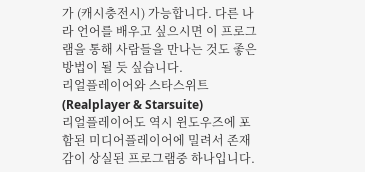가 (캐시충전시) 가능합니다. 다른 나라 언어를 배우고 싶으시면 이 프로그램을 통해 사람들을 만나는 것도 좋은 방법이 될 듯 싶습니다.
리얼플레이어와 스타스위트 (Realplayer & Starsuite)
리얼플레이어도 역시 윈도우즈에 포함된 미디어플레이어에 밀려서 존재감이 상실된 프로그램중 하나입니다.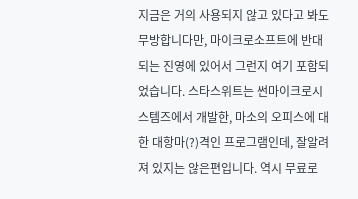지금은 거의 사용되지 않고 있다고 봐도 무방합니다만, 마이크로소프트에 반대되는 진영에 있어서 그런지 여기 포함되었습니다. 스타스위트는 썬마이크로시스템즈에서 개발한, 마소의 오피스에 대한 대항마(?)격인 프로그램인데, 잘알려져 있지는 않은편입니다. 역시 무료로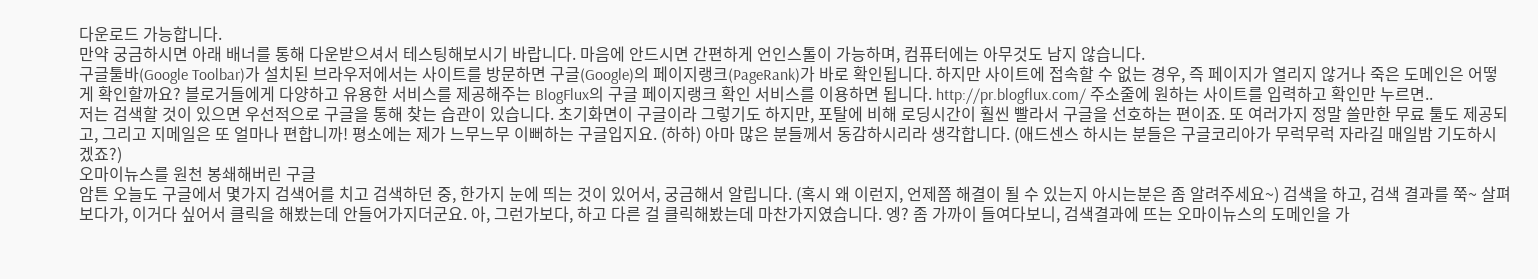다운로드 가능합니다.
만약 궁금하시면 아래 배너를 통해 다운받으셔서 테스팅해보시기 바랍니다. 마음에 안드시면 간편하게 언인스톨이 가능하며, 컴퓨터에는 아무것도 남지 않습니다.
구글툴바(Google Toolbar)가 설치된 브라우저에서는 사이트를 방문하면 구글(Google)의 페이지랭크(PageRank)가 바로 확인됩니다. 하지만 사이트에 접속할 수 없는 경우, 즉 페이지가 열리지 않거나 죽은 도메인은 어떻게 확인할까요? 블로거들에게 다양하고 유용한 서비스를 제공해주는 BlogFlux의 구글 페이지랭크 확인 서비스를 이용하면 됩니다. http://pr.blogflux.com/ 주소줄에 원하는 사이트를 입력하고 확인만 누르면..
저는 검색할 것이 있으면 우선적으로 구글을 통해 찾는 습관이 있습니다. 초기화면이 구글이라 그렇기도 하지만, 포탈에 비해 로딩시간이 훨씬 빨라서 구글을 선호하는 편이죠. 또 여러가지 정말 쓸만한 무료 툴도 제공되고, 그리고 지메일은 또 얼마나 편합니까! 평소에는 제가 느무느무 이뻐하는 구글입지요. (하하) 아마 많은 분들께서 동감하시리라 생각합니다. (애드센스 하시는 분들은 구글코리아가 무럭무럭 자라길 매일밤 기도하시겠죠?)
오마이뉴스를 원천 봉쇄해버린 구글
암튼 오늘도 구글에서 몇가지 검색어를 치고 검색하던 중, 한가지 눈에 띄는 것이 있어서, 궁금해서 알립니다. (혹시 왜 이런지, 언제쯤 해결이 될 수 있는지 아시는분은 좀 알려주세요~) 검색을 하고, 검색 결과를 쭉~ 살펴보다가, 이거다 싶어서 클릭을 해봤는데 안들어가지더군요. 아, 그런가보다, 하고 다른 걸 클릭해봤는데 마찬가지였습니다. 엥? 좀 가까이 들여다보니, 검색결과에 뜨는 오마이뉴스의 도메인을 가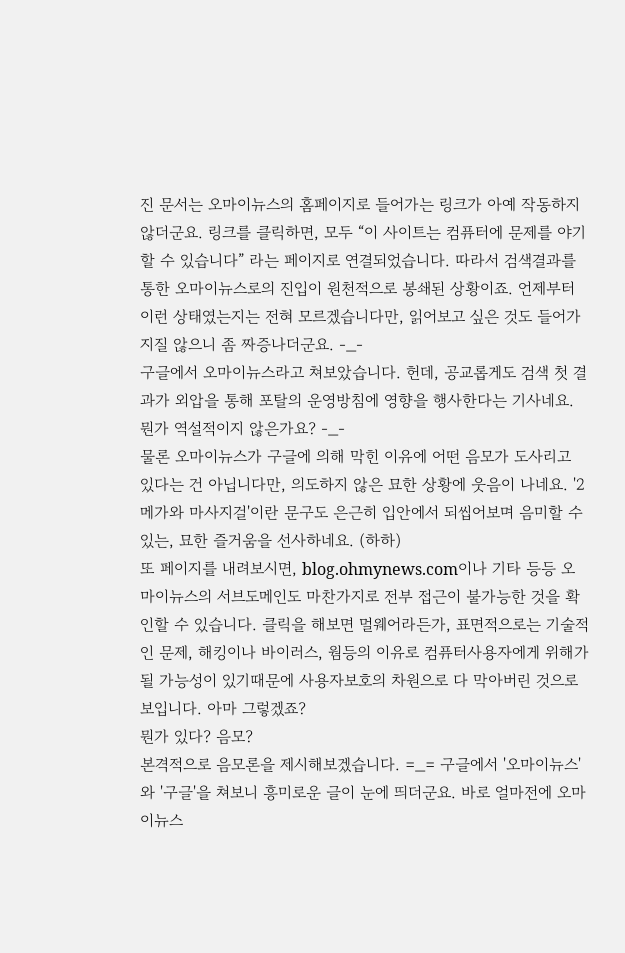진 문서는 오마이뉴스의 홈페이지로 들어가는 링크가 아예 작동하지 않더군요. 링크를 클릭하면, 모두 “이 사이트는 컴퓨터에 문제를 야기할 수 있습니다” 라는 페이지로 연결되었습니다. 따라서 검색결과를 통한 오마이뉴스로의 진입이 원천적으로 봉쇄된 상황이죠. 언제부터 이런 상태였는지는 전혀 모르겠습니다만, 읽어보고 싶은 것도 들어가지질 않으니 좀 짜증나더군요. -_-
구글에서 오마이뉴스라고 쳐보았습니다. 헌데, 공교롭게도 검색 첫 결과가 외압을 통해 포탈의 운영방침에 영향을 행사한다는 기사네요. 뭔가 역설적이지 않은가요? -_-
물론 오마이뉴스가 구글에 의해 막힌 이유에 어떤 음모가 도사리고 있다는 건 아닙니다만, 의도하지 않은 묘한 상황에 웃음이 나네요. '2메가와 마사지걸'이란 문구도 은근히 입안에서 되씹어보며 음미할 수 있는, 묘한 즐거움을 선사하네요. (하하)
또 페이지를 내려보시면, blog.ohmynews.com이나 기타 등등 오마이뉴스의 서브도메인도 마찬가지로 전부 접근이 불가능한 것을 확인할 수 있습니다. 클릭을 해보면 멀웨어라든가, 표면적으로는 기술적인 문제, 해킹이나 바이러스, 웜등의 이유로 컴퓨터사용자에게 위해가 될 가능성이 있기때문에 사용자보호의 차원으로 다 막아버린 것으로 보입니다. 아마 그렇겠죠?
뭔가 있다? 음모?
본격적으로 음모론을 제시해보겠습니다. =_= 구글에서 '오마이뉴스'와 '구글'을 쳐보니 흥미로운 글이 눈에 띄더군요. 바로 얼마전에 오마이뉴스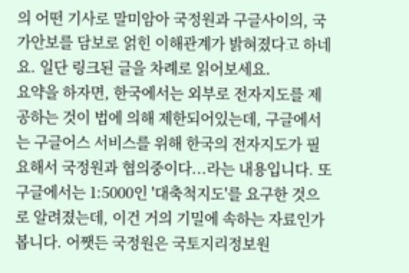의 어떤 기사로 말미암아 국정원과 구글사이의, 국가안보를 담보로 얽힌 이해관계가 밝혀졌다고 하네요. 일단 링크된 글을 차례로 읽어보세요.
요약을 하자면, 한국에서는 외부로 전자지도를 제공하는 것이 법에 의해 제한되어있는데, 구글에서는 구글어스 서비스를 위해 한국의 전자지도가 필요해서 국정원과 협의중이다...라는 내용입니다. 또 구글에서는 1:5000인 '대축척지도'를 요구한 것으로 알려졌는데, 이건 거의 기밀에 속하는 자료인가봅니다. 어쨋든 국정원은 국토지리정보원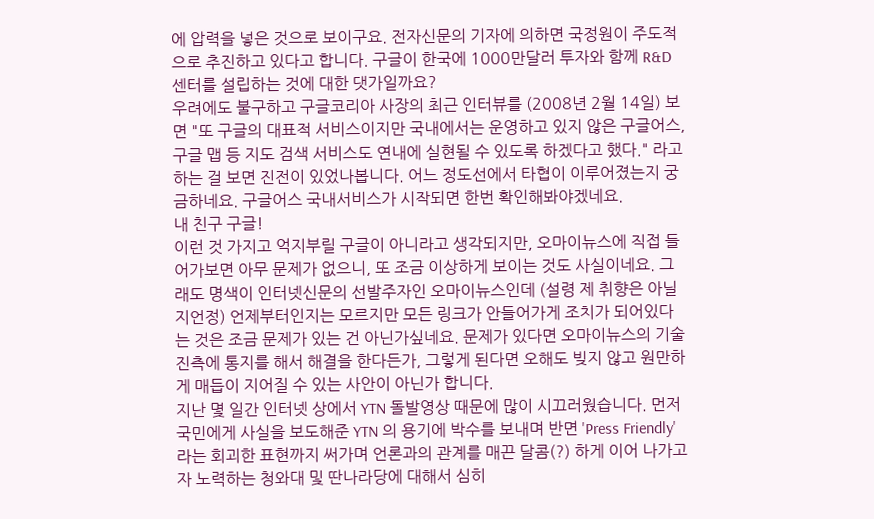에 압력을 넣은 것으로 보이구요. 전자신문의 기자에 의하면 국정원이 주도적으로 추진하고 있다고 합니다. 구글이 한국에 1000만달러 투자와 함께 R&D센터를 설립하는 것에 대한 댓가일까요?
우려에도 불구하고 구글코리아 사장의 최근 인터뷰를 (2008년 2월 14일) 보면 "또 구글의 대표적 서비스이지만 국내에서는 운영하고 있지 않은 구글어스, 구글 맵 등 지도 검색 서비스도 연내에 실현될 수 있도록 하겠다고 했다." 라고 하는 걸 보면 진전이 있었나봅니다. 어느 정도선에서 타협이 이루어졌는지 궁금하네요. 구글어스 국내서비스가 시작되면 한번 확인해봐야겠네요.
내 친구 구글!
이런 것 가지고 억지부릴 구글이 아니라고 생각되지만, 오마이뉴스에 직접 들어가보면 아무 문제가 없으니, 또 조금 이상하게 보이는 것도 사실이네요. 그래도 명색이 인터넷신문의 선발주자인 오마이뉴스인데 (설령 제 취향은 아닐지언정) 언제부터인지는 모르지만 모든 링크가 안들어가게 조치가 되어있다는 것은 조금 문제가 있는 건 아닌가싶네요. 문제가 있다면 오마이뉴스의 기술진측에 통지를 해서 해결을 한다든가, 그렇게 된다면 오해도 빚지 않고 원만하게 매듭이 지어질 수 있는 사안이 아닌가 합니다.
지난 몇 일간 인터넷 상에서 YTN 돌발영상 때문에 많이 시끄러웠습니다. 먼저 국민에게 사실을 보도해준 YTN 의 용기에 박수를 보내며 반면 'Press Friendly' 라는 회괴한 표현까지 써가며 언론과의 관계를 매끈 달콤(?) 하게 이어 나가고자 노력하는 청와대 및 딴나라당에 대해서 심히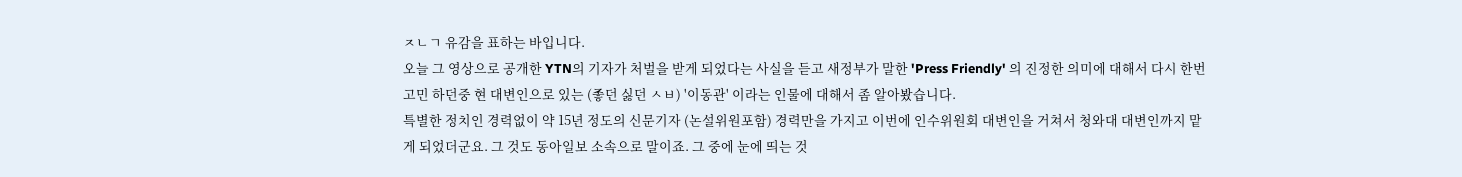ㅈㄴㄱ 유감을 표하는 바입니다.
오늘 그 영상으로 공개한 YTN의 기자가 처벌을 받게 되었다는 사실을 듣고 새정부가 말한 'Press Friendly' 의 진정한 의미에 대해서 다시 한번 고민 하던중 현 대변인으로 있는 (좋던 싫던 ㅅㅂ) '이동관' 이라는 인물에 대해서 좀 알아봤습니다.
특별한 정치인 경력없이 약 15년 정도의 신문기자 (논설위원포함) 경력만을 가지고 이번에 인수위원회 대변인을 거쳐서 청와대 대변인까지 맡게 되었더군요. 그 것도 동아일보 소속으로 말이죠. 그 중에 눈에 띄는 것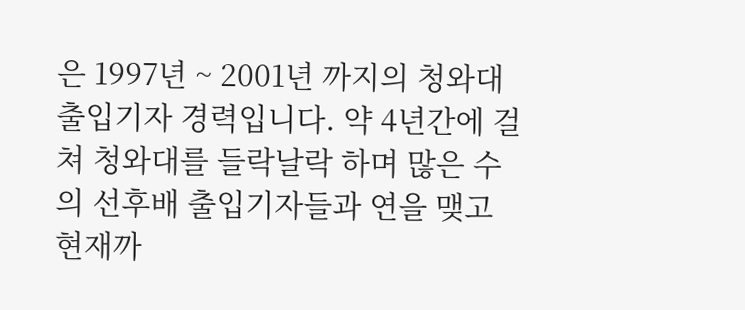은 1997년 ~ 2001년 까지의 청와대 출입기자 경력입니다. 약 4년간에 걸쳐 청와대를 들락날락 하며 많은 수의 선후배 출입기자들과 연을 맺고 현재까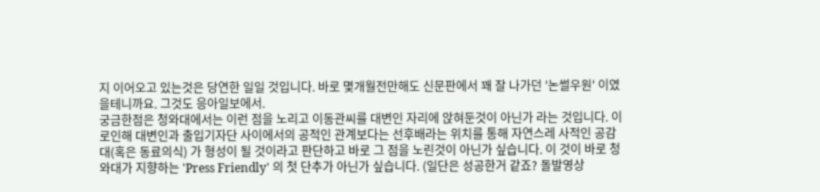지 이어오고 있는것은 당연한 일일 것입니다. 바로 몇개월전만해도 신문판에서 꽤 잘 나가던 '논썰우원' 이였을테니까요. 그것도 응아일보에서.
궁금한점은 청와대에서는 이런 점을 노리고 이동관씨를 대변인 자리에 앉혀둔것이 아닌가 라는 것입니다. 이로인해 대변인과 출입기자단 사이에서의 공적인 관계보다는 선후배라는 위치를 통해 자연스레 사적인 공감대(혹은 동료의식) 가 형성이 될 것이라고 판단하고 바로 그 점을 노린것이 아닌가 싶습니다. 이 것이 바로 청와대가 지향하는 'Press Friendly' 의 첫 단추가 아닌가 싶습니다. (일단은 성공한거 같죠? 돌발영상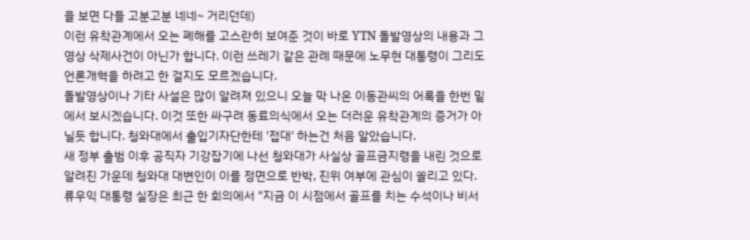을 보면 다들 고분고분 네네~ 거리던데)
이런 유착관계에서 오는 폐해를 고스란히 보여준 것이 바로 YTN 돌발영상의 내용과 그 영상 삭제사건이 아닌가 합니다. 이런 쓰레기 같은 관례 때문에 노무현 대통령이 그리도 언론개혁을 하려고 한 걸지도 모르겠습니다.
돌발영상이나 기타 사설은 많이 알려져 있으니 오늘 막 나온 이동관씨의 어록을 한번 밑에서 보시겠습니다. 이것 또한 싸구려 동료의식에서 오는 더러운 유착관계의 증거가 아닐듯 합니다. 청와대에서 출입기자단한테 '접대' 하는건 처음 알았습니다.
새 정부 출범 이후 공직자 기강잡기에 나선 청와대가 사실상 골프금지령을 내린 것으로 알려진 가운데 청와대 대변인이 이를 정면으로 반박, 진위 여부에 관심이 쏠리고 있다.
류우익 대통령 실장은 최근 한 회의에서 "지금 이 시점에서 골프를 치는 수석이나 비서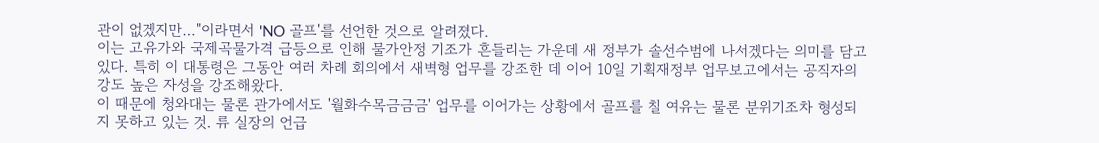관이 없겠지만…"이라면서 'NO 골프'를 선언한 것으로 알려졌다.
이는 고유가와 국제곡물가격 급등으로 인해 물가안정 기조가 흔들리는 가운데 새 정부가 솔선수범에 나서겠다는 의미를 담고 있다. 특히 이 대통령은 그동안 여러 차례 회의에서 새벽형 업무를 강조한 데 이어 10일 기획재정부 업무보고에서는 공직자의 강도 높은 자성을 강조해왔다.
이 때문에 청와대는 물론 관가에서도 '월화수목금금금' 업무를 이어가는 상황에서 골프를 칠 여유는 물론 분위기조차 형성되지 못하고 있는 것. 류 실장의 언급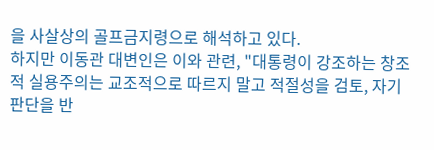을 사살상의 골프금지령으로 해석하고 있다.
하지만 이동관 대변인은 이와 관련, "대통령이 강조하는 창조적 실용주의는 교조적으로 따르지 말고 적절성을 검토, 자기 판단을 반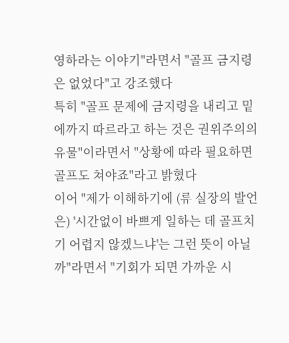영하라는 이야기"라면서 "골프 금지령은 없었다"고 강조했다
특히 "골프 문제에 금지령을 내리고 밑에까지 따르라고 하는 것은 권위주의의 유물"이라면서 "상황에 따라 필요하면 골프도 쳐야죠"라고 밝혔다
이어 "제가 이해하기에 (류 실장의 발언은) '시간없이 바쁘게 일하는 데 골프치기 어렵지 않겠느냐'는 그런 뜻이 아닐까"라면서 "기회가 되면 가까운 시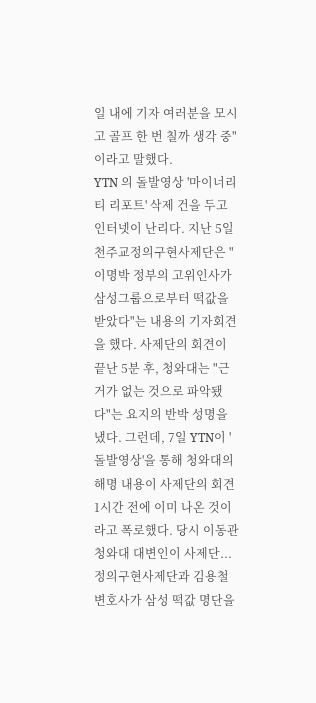일 내에 기자 여러분을 모시고 골프 한 번 칠까 생각 중"이라고 말했다.
YTN 의 돌발영상 '마이너리티 리포트' 삭제 건을 두고 인터넷이 난리다. 지난 5일 천주교정의구현사제단은 "이명박 정부의 고위인사가 삼성그룹으로부터 떡값을 받았다"는 내용의 기자회견을 했다. 사제단의 회견이 끝난 5분 후, 청와대는 "근거가 없는 것으로 파악됐다"는 요지의 반박 성명을 냈다. 그런데, 7일 YTN이 '돌발영상'을 통해 청와대의 해명 내용이 사제단의 회견 1시간 전에 이미 나온 것이라고 폭로했다. 당시 이동관 청와대 대변인이 사제단...
정의구현사제단과 김용철 변호사가 삼성 떡값 명단을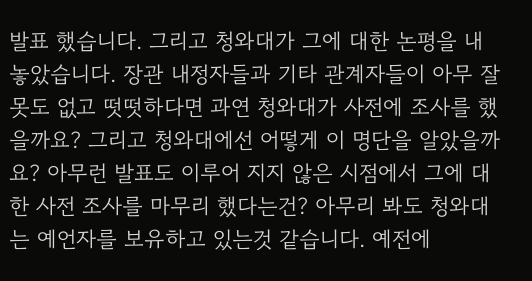발표 했습니다. 그리고 청와대가 그에 대한 논평을 내 놓았습니다. 장관 내정자들과 기타 관계자들이 아무 잘못도 없고 떳떳하다면 과연 청와대가 사전에 조사를 했을까요? 그리고 청와대에선 어떻게 이 명단을 알았을까요? 아무런 발표도 이루어 지지 않은 시점에서 그에 대한 사전 조사를 마무리 했다는건? 아무리 봐도 청와대는 예언자를 보유하고 있는것 같습니다. 예전에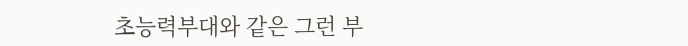초능력부대와 같은 그런 부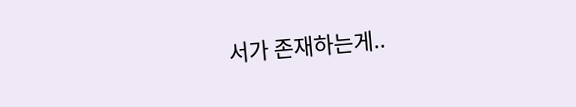서가 존재하는게..